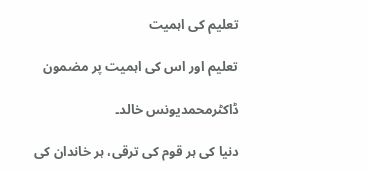تعلیم کی اہمیت

تعلیم اور اس کی اہمیت پر مضمون

ڈاکٹرمحمدیونس خالد۔

دنیا کی ہر قوم کی ترقی، ہر خاندان کی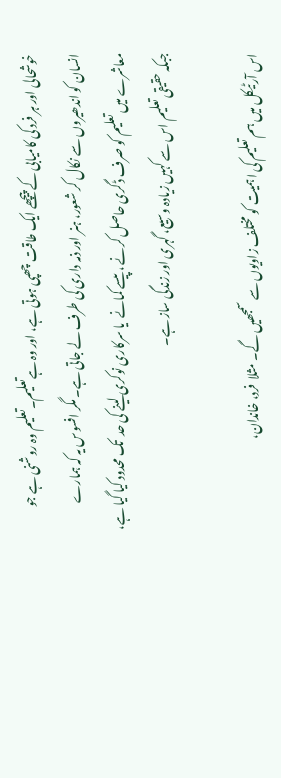خوشحالی اور ہر فرد کی کامیابی کے پیچھے ایک طاقت چھپی ہوتی ہے، اور وہ ہےتعلیم۔تعلیم وہ روشنی ہے جو انسان کو اندھیروں سے نکال کر شعور، ہنر اور ذمہ داری کی طرف لے جاتی ہے۔ مگر افسوس یہ کہ ہمارے معاشرے میں تعلیم کو صرف ڈگری حاصل کرنے ، پیسے کمانے  یا سرکاری نوکری لینے کی حد  تک محدود کیا گیا ہے، جبکہ حقیقی تعلیم اس سے کہیں زیادہ وسیع، گہری اور زندگی ساز ہے۔

اس آرٹیکل میں ہم تعلیم کی اہمیت کو مختلف زاویوں سے سمجھیں گے۔ مثلا  فرد، خاندان،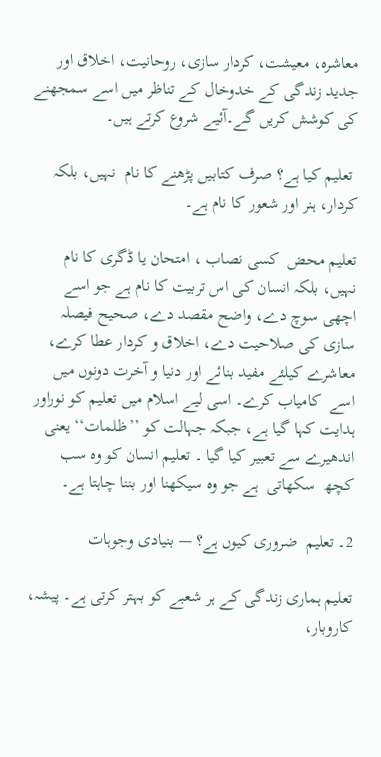معاشرہ، معیشت، کردار سازی، روحانیت، اخلاق اور جدید زندگی کے خدوخال کے تناظر میں اسے سمجھنے کی کوشش کریں گے۔آئیے شروع کرتے ہیں۔

 تعلیم کیا ہے؟ صرف کتابیں پڑھنے کا نام  نہیں، بلکہ   کردار، ہنر اور شعور کا نام ہے۔

تعلیم محض  کسی نصاب ، امتحان یا ڈگری کا نام نہیں، بلکہ انسان کی اس تربیت کا نام ہے جو اسے اچھی سوچ دے، واضح مقصد دے، صحیح فیصلہ سازی کی صلاحیت دے، اخلاق و کردار عطا کرے، معاشرے کیلئے مفید بنائے اور دنیا و آخرت دونوں میں اسے  کامیاب کرے۔ اسی لیے اسلام میں تعلیم کو نوراور ہدایت کہا گیا ہے، جبکہ جہالت کو ’’ظلمات‘‘ یعنی اندھیرے سے تعبیر کیا گیا ۔ تعلیم انسان کو وہ سب کچھ  سکھاتی  ہے جو وہ سیکھنا اور بننا چاہتا ہے۔

2۔ تعلیم  ضروری کیوں ہے؟ — بنیادی وجوہات

تعلیم ہماری زندگی کے ہر شعبے کو بہتر کرتی ہے۔ پیشہ، کاروبار،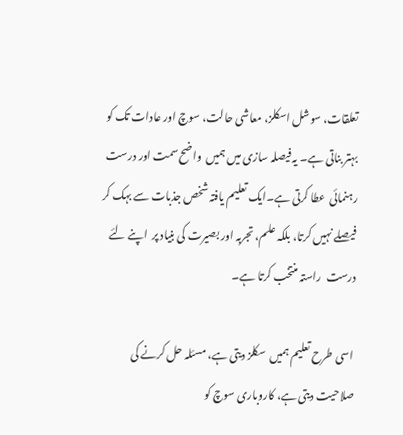تعلقات، سوشل اسکلز، معاشی حالت، سوچ اور عادات تک کو بہتر بناتی ہے۔ یہ فیصلہ سازی میں ہمیں  واضح سمت اور درست رہنمائی  عطا کرتی ہے۔ایک تعلیم یافتہ شخص جذبات سے بہک کر فیصلے نہیں کرتا، بلکہ علم، تجربہ اور بصیرت کی بنیاد پر  اپنے لئے درست  راستہ منتخب کرتا ہے۔

 اسی طرح تعلیم ہمیں  سکلز دیتی ہے، مسئلہ حل کرنے کی صلاحیت دیتی ہے، کاروباری سوچ کو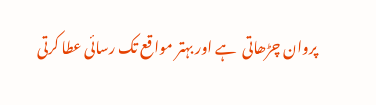پروان چڑھاتی  ہے اور بہتر مواقع تک رسائی عطا کرتی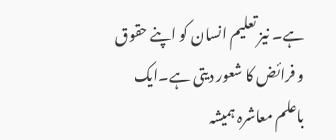ہے۔ نیز تعلیم انسان کو اپنے حقوق و فرائض کا شعور دیتی ہے۔ایک باعلم معاشرہ ہمیشہ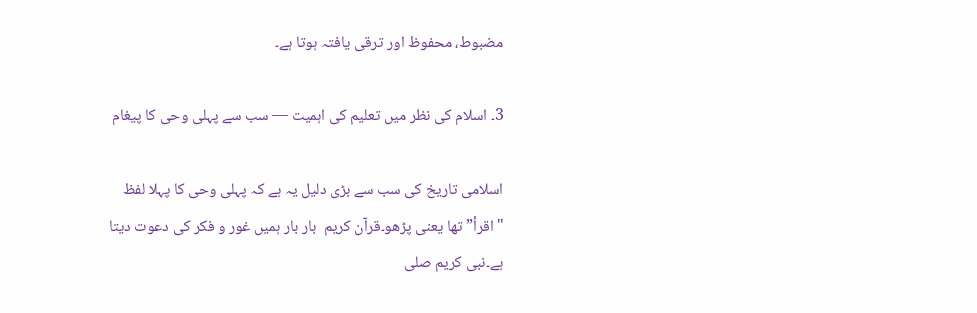مضبوط، محفوظ اور ترقی یافتہ ہوتا ہے۔

3۔ اسلام کی نظر میں تعلیم کی اہمیت — سب سے پہلی وحی کا پیغام

اسلامی تاریخ کی سب سے بڑی دلیل یہ ہے کہ پہلی وحی کا پہلا لفظ "اقرأ” تھا یعنی پڑھو۔قرآن کریم  بار بار ہمیں غور و فکر کی دعوت دیتا ہے۔نبی کریم صلى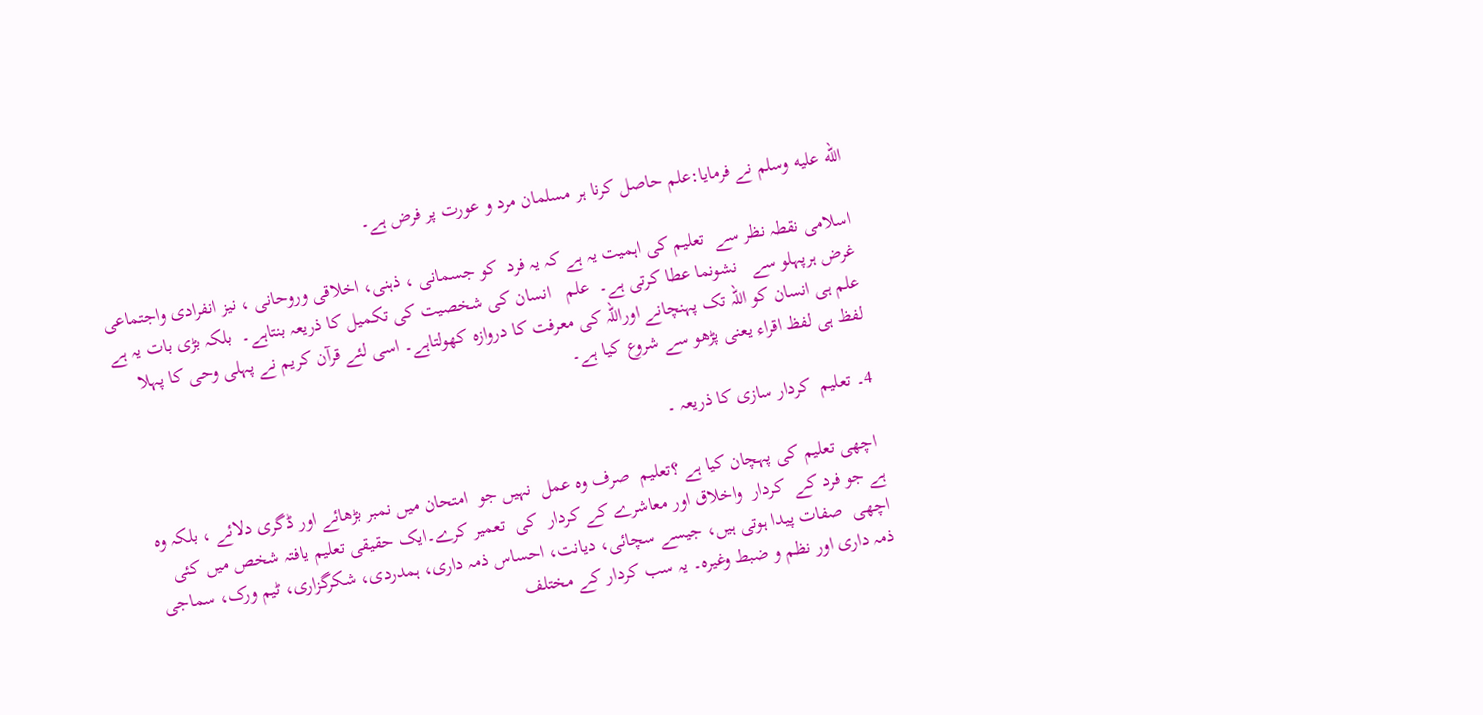الله عليه وسلم نے فرمایا:علم حاصل کرنا ہر مسلمان مرد و عورت پر فرض ہے۔

اسلامی نقطہ نظر سے  تعلیم کی اہمیت یہ ہے کہ یہ فرد  کو جسمانی ، ذہنی، اخلاقی وروحانی ، نیز انفرادی واجتماعی غرض ہرپہلو سے   نشونما عطا کرتی ہے۔  علم   انسان کی شخصیت کی تکمیل کا ذریعہ بنتاہے۔  بلکہ بڑی بات یہ ہے  علم ہی انسان کو اللہ تک پہنچانے اوراللہ کی معرفت کا دروازہ کھولتاہے۔ اسی لئے قرآن کریم نے پہلی وحی کا پہلا لفظ ہی لفظ اقراء یعنی پڑھو سے شروع کیا ہے۔

4۔ تعلیم  کردار سازی کا ذریعہ ۔

 اچھی تعلیم کی پہچان کیا ہے ؟تعلیم  صرف وہ عمل  نہیں جو  امتحان میں نمبر بڑھائے اور ڈگری دلائے ، بلکہ وہ ہے جو فرد کے  کردار  واخلاق اور معاشرے کے کردار  کی  تعمیر کرے۔ایک حقیقی تعلیم یافتہ شخص میں کئی اچھی  صفات پیدا ہوتی ہیں، جیسے سچائی، دیانت، احساس ذمہ داری، ہمدردی، شکرگزاری، ٹیم ورک، سماجی ذمہ داری اور نظم و ضبط وغیرہ۔ یہ سب کردار کے مختلف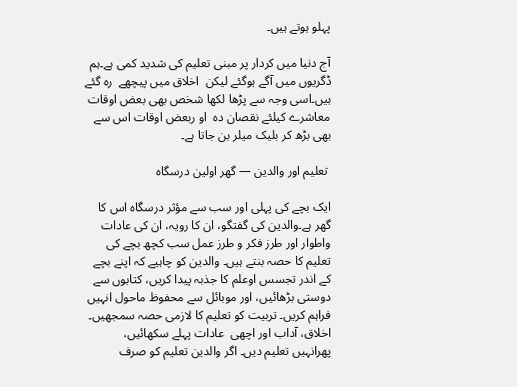پہلو ہوتے ہیں۔

آج دنیا میں کردار پر مبنی تعلیم کی شدید کمی ہے۔ہم ڈگریوں میں آگے ہوگئے لیکن  اخلاق میں پیچھے  رہ گئے ہیں۔اسی وجہ سے پڑھا لکھا شخص بھی بعض اوقات معاشرے کیلئے نقصان دہ  او ربعض اوقات اس سے بھی بڑھ کر بلیک میلر بن جاتا ہے۔

 تعلیم اور والدین — گھر اولین درسگاہ

ایک بچے کی پہلی اور سب سے مؤثر درسگاہ اس کا گھر ہے۔والدین کی گفتگو، ان کا رویہ، ان کی عادات واطوار اور طرز فکر و طرز عمل سب کچھ بچے کی تعلیم کا حصہ بنتے ہیں۔ والدین کو چاہیے کہ اپنے بچے کے اندر تجسس اوعلم کا جذبہ پیدا کریں، کتابوں سے دوستی بڑھائیں، اور موبائل سے محفوظ ماحول انہیں فراہم کریں۔ تربیت کو تعلیم کا لازمی حصہ سمجھیں۔ اخلاق، آداب اور اچھی  عادات پہلے سکھائیں، پھرانہیں تعلیم دیں۔ اگر والدین تعلیم کو صرف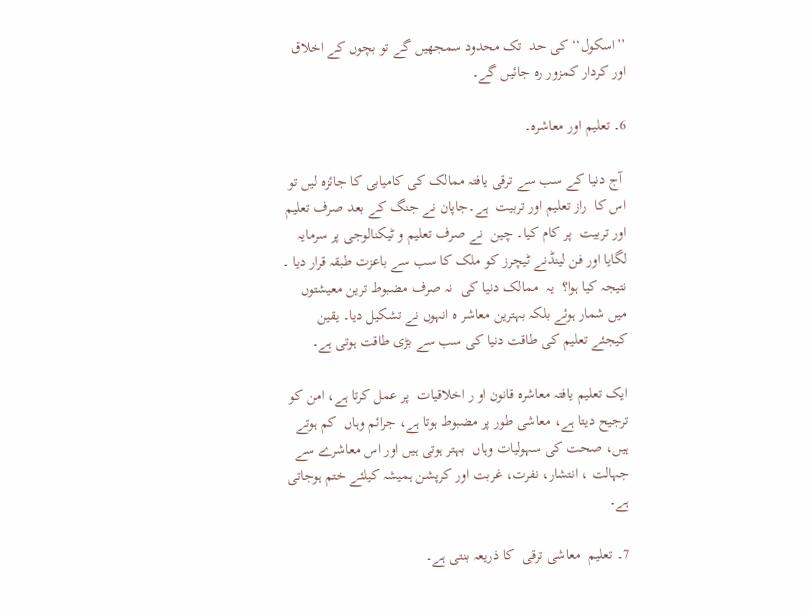’’اسکول‘‘ کی حد  تک محدود سمجھیں گے تو بچوں کے اخلاق اور کردار کمزور رہ جائیں گے۔

6۔ تعلیم اور معاشرہ۔

 آج دنیا کے سب سے ترقی یافتہ ممالک کی کامیابی کا جائزہ لیں تو اس کا  راز تعلیم اور تربیت  ہے۔جاپان نے جنگ کے بعد صرف تعلیم اور تربیت  پر کام کیا۔ چین  نے صرف تعلیم و ٹیکنالوجی پر سرمایہ لگایا اور فن لینڈنے ٹیچرز کو ملک کا سب سے باعزت طبقہ قرار دیا ۔ نتیجہ کیا ہوا؟  یہ  ممالک دنیا کی  نہ صرف مضبوط ترین معیشتوں میں شمار ہوئے بلکہ بہترین معاشر ہ انہوں نے تشکیل دیا۔ یقین کیجئے تعلیم کی طاقت دنیا کی سب سے بڑی طاقت ہوتی ہے۔

ایک تعلیم یافتہ معاشرہ قانون او ر اخلاقیات  پر عمل کرتا ہے، امن کو ترجیح دیتا ہے، معاشی طور پر مضبوط ہوتا ہے، جرائم وہاں  کم ہوتے ہیں، صحت کی سہولیات وہاں  بہتر ہوتی ہیں اور اس معاشرے سے جہالت ، انتشار، نفرت، غربت اور کرپشن ہمیشہ کیلئے ختم ہوجاتی ہے۔

7۔ تعلیم  معاشی ترقی  کا ذریعہ بنتی ہے۔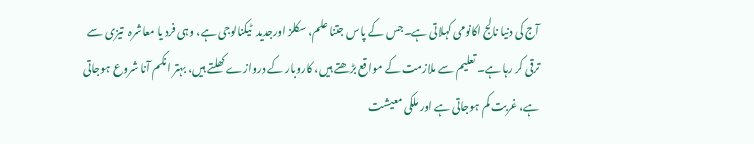آج کی دنیا نالج اکانومی کہلاتی ہے۔جس کے پاس جتنا علم، سکلز اورجدید  ٹیکنالوجی ہے، وہی فرد یا معاشرہ  تیزی سے ترقی کر رہا ہے۔ تعلیم سے ملازمت کے مواقع بڑھتے ہیں، کاروبار کے دروازے کھلتے ہیں، بہتر انکم آنا شروع ہوجاتی ہے، غربت کم ہوجاتی ہے اور ملکی معیشت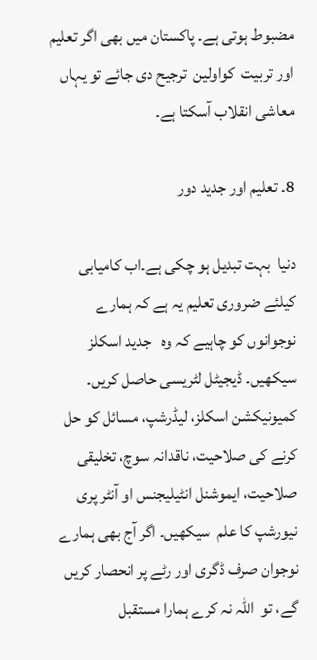مضبوط ہوتی ہے۔ پاکستان میں بھی اگر تعلیم اور تربیت  کواولین  ترجیح دی جائے تو یہاں  معاشی انقلاب آسکتا ہے۔

8۔ تعلیم اور جدید دور

دنیا  بہت تبدیل ہو چکی ہے۔اب کامیابی کیلئے ضروری تعلیم یہ ہے کہ ہمارے نوجوانوں کو چاہیے کہ وہ   جدید اسکلز سیکھیں۔ ڈیجیٹل لٹریسی حاصل کریں۔ کمیونیکشن اسکلز، لیڈرشپ، مسائل کو حل کرنے کی صلاحیت، ناقدانہ سوچ، تخلیقی صلاحیت، ایموشنل انٹیلیجنس او آنٹر پری نیورشپ کا علم  سیکھیں۔ اگر آج بھی ہمارے  نوجوان صرف ڈگری اور رٹے پر انحصار کریں گے، تو  اللہ نہ کرے ہمارا مستقبل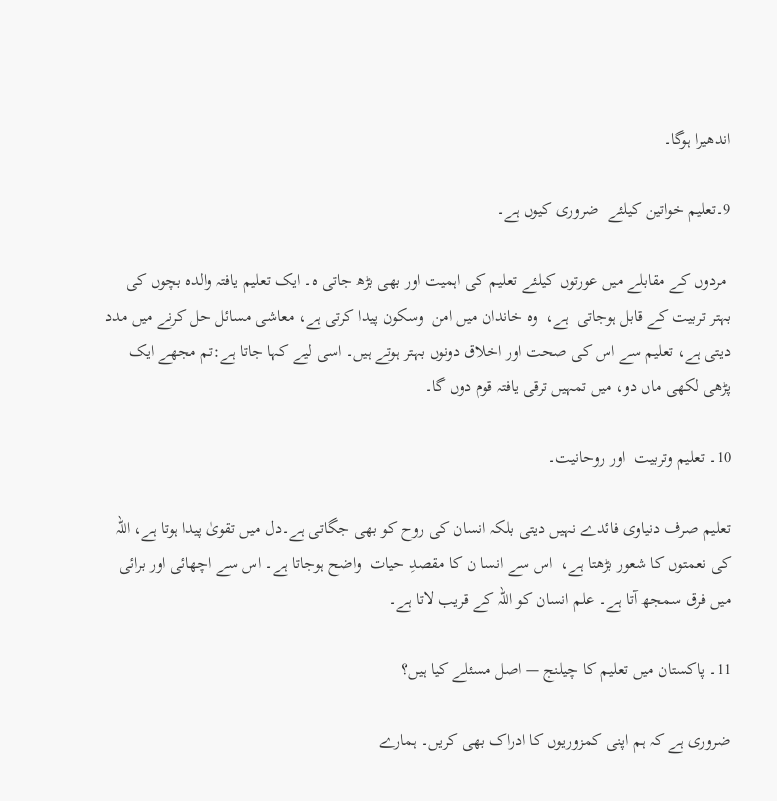اندھیرا ہوگا۔

9۔تعلیم خواتین کیلئے  ضروری کیوں ہے۔

 مردوں کے مقابلے میں عورتوں کیلئے تعلیم کی اہمیت اور بھی بڑھ جاتی ہ۔ ایک تعلیم یافتہ والدہ بچوں کی بہتر تربیت کے قابل ہوجاتی  ہے،  وہ خاندان میں امن  وسکون پیدا کرتی ہے، معاشی مسائل حل کرنے میں مدد دیتی ہے، تعلیم سے اس کی صحت اور اخلاق دونوں بہتر ہوتے ہیں۔ اسی لیے کہا جاتا ہے:تم مجھے ایک پڑھی لکھی ماں دو، میں تمہیں ترقی یافتہ قوم دوں گا۔

10۔ تعلیم وتربیت  اور روحانیت۔

تعلیم صرف دنیاوی فائدے نہیں دیتی بلکہ انسان کی روح کو بھی جگاتی ہے۔دل میں تقویٰ پیدا ہوتا ہے، اللہ کی نعمتوں کا شعور بڑھتا ہے،  اس سے انسا ن کا مقصدِ حیات  واضح ہوجاتا ہے۔ اس سے اچھائی اور برائی میں فرق سمجھ آتا ہے۔ علم انسان کو اللہ کے قریب لاتا ہے۔

11۔ پاکستان میں تعلیم کا چیلنج — اصل مسئلے کیا ہیں؟

ضروری ہے کہ ہم اپنی کمزوریوں کا ادراک بھی کریں۔ ہمارے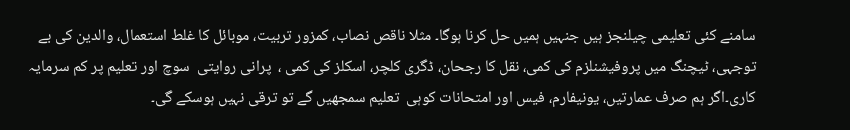سامنے کئی تعلیمی چیلنجز ہیں جنہیں ہمیں حل کرنا ہوگا۔ مثلا ناقص نصاب، کمزور تربیت، موبائل کا غلط استعمال، والدین کی بے توجہی، ٹیچنگ میں پروفیشنلزم کی کمی، نقل کا رجحان، ڈگری کلچر، اسکلز کی کمی ،  پرانی روایتی  سوچ اور تعلیم پر کم سرمایہ کاری۔اگر ہم صرف عمارتیں، یونیفارم، فیس اور امتحانات کوہی  تعلیم سمجھیں گے تو ترقی نہیں ہوسکے گی۔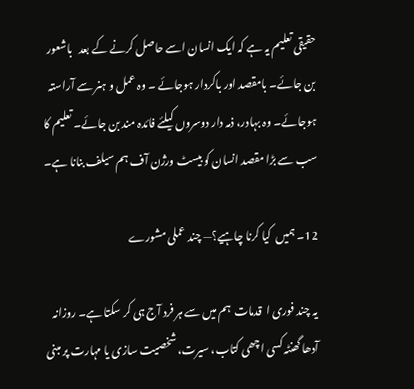حقیقی تعلیم یہ ہے کہ ایک انسان اسے حاصل کرنے کے بعد   باشعور بن جائے۔ بامقصد اور باکردار ہوجائے ۔ وہ عمل و ہنر سے آراستہ ہوجائے۔ وہ بہادر، ذمہ دار دوسروں کیلئے فائدہ مند بن جائے۔ تعلیم کا سب سے بڑا مقصد انسان کو بیسٹ ورژن آف ہم سیلف بنانا ہے۔

12۔ ہمیں  کیا کرنا چاہیے؟— چند عملی مشورے

یہ چند فوری ا  قدمات  ہم میں سے ہر فرد آج ہی کر سکتا ہے۔ روزانہ آدھا گھنٹہ کسی اچھی کتاب، سیرت، شخصیت سازی یا مہارت پر مبنی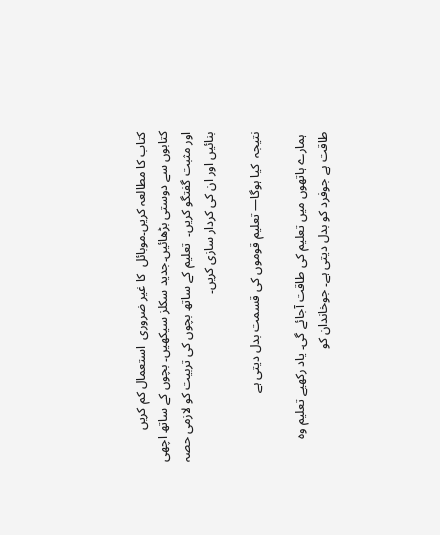کتاب کا مطالعہ کریں۔موبائل  کا غیر ضروری  استعمال کم کریں  کتابوں سے دوستی بڑھائیں۔جدید سکلز سیکھیں۔ بچوں کے ساتھ اچھی  اور مثبت گفتگو کریں۔  تعلیم کے ساتھ بچوں کی تربیت کو لازمی حصہ بنائیں اور ان کی کردار سازی کریں۔

نتیجہ  کیا ہوگا— تعلیم قوموں کی قسمت بدل دیتی ہے

 ہمارے ہاتھوں میں تعلیم کی طاقت آجائے گی۔ یاد رکھیے تعلیم وہ طاقت ہے جوفرد کو بدل دیتی ہے۔ جوخاندان کو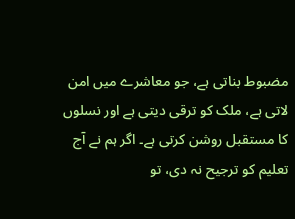مضبوط بناتی ہے، جو معاشرے میں امن لاتی ہے، ملک کو ترقی دیتی ہے اور نسلوں کا مستقبل روشن کرتی ہے۔ اگر ہم نے آج تعلیم کو ترجیح نہ دی، تو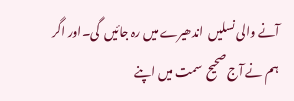آنے والی نسلیں  اندھیرے میں رہ جائیں  گی۔اور اگر ہم نے آج صحیح  سمت میں اپنے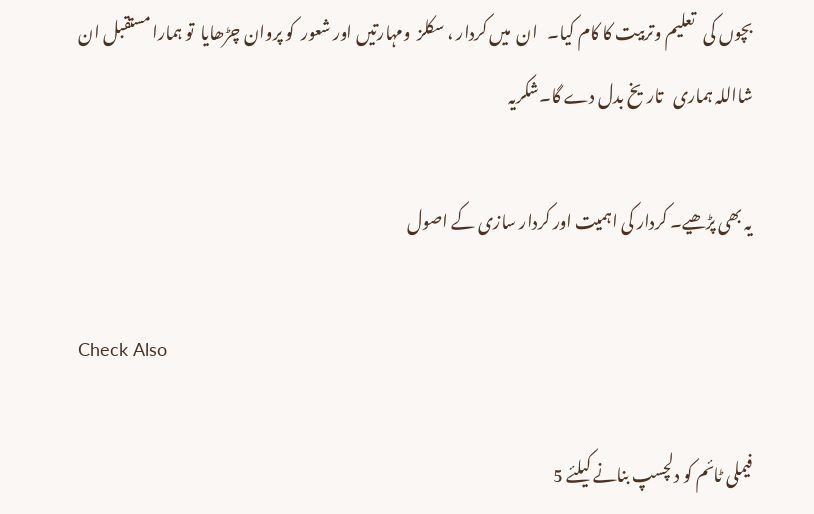بچوں کی   تعلیم وتربیت کا کام کیا۔   ان  میں کردار ، سکلز  ومہارتیں اور شعور  کو پروان چڑھایا  تو ہمارا مستقبل ان شااللہ ہماری   تاریخ بدل دے گا۔شکریہ

یہ بھی پڑھیے۔ کردار کی اہمیت اور کردار سازی کے اصول

Check Also

فیملی ٹائم کو دلچسپ بنانے کیلئے 5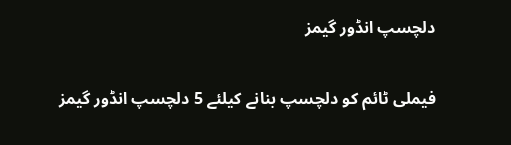دلچسپ انڈور گیمز

فیملی ٹائم کو دلچسپ بنانے کیلئے 5 دلچسپ انڈور گیمز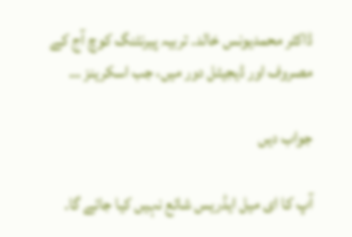ڈاکٹر محمدیونس خالد۔ تربیہ پیرنٹنگ کوچ آج کے مصروف اور ڈیجیٹل دور میں، جب اسکرینز …

جواب دیں

آپ کا ای میل ایڈریس شائع نہیں کیا جائے گا۔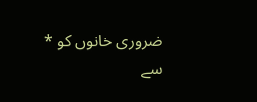ضروری خانوں کو * سے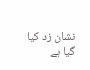نشان زد کیا گیا ہے